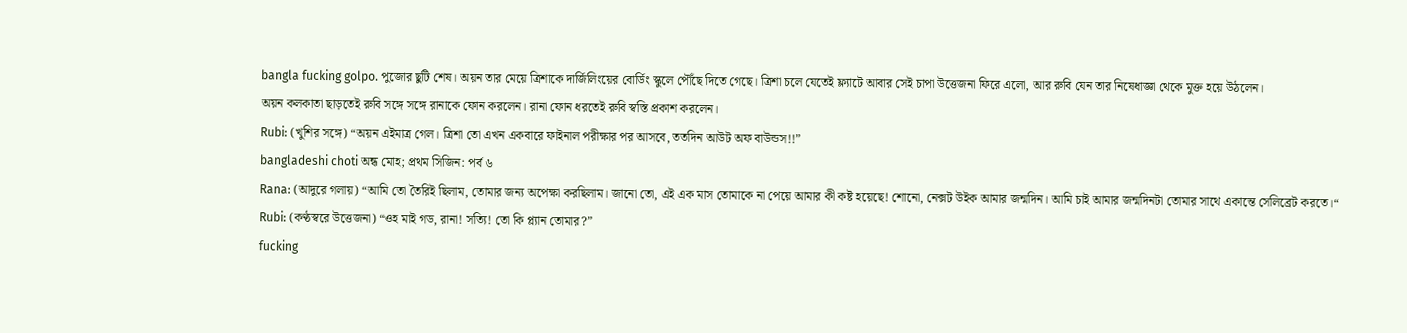bangla fucking golpo. পুজোর ছুটি শেষ। অয়ন তার মেয়ে ত্রিশাকে দার্জিলিংয়ের বোর্ডিং স্কুলে পৌঁছে দিতে গেছে। ত্রিশা চলে যেতেই ফ্ল্যাটে আবার সেই চাপা উত্তেজনা ফিরে এলো, আর রুবি যেন তার নিষেধাজ্ঞা থেকে মুক্ত হয়ে উঠলেন।
অয়ন কলকাতা ছাড়তেই রুবি সঙ্গে সঙ্গে রানাকে ফোন করলেন। রানা ফোন ধরতেই রুবি স্বস্তি প্রকাশ করলেন।
Rubi: (খুশির সঙ্গে) “অয়ন এইমাত্র গেল। ত্রিশা তো এখন একবারে ফাইনাল পরীক্ষার পর আসবে, ততদিন আউট অফ বাউন্ডস!!”
bangladeshi choti অন্ধ মোহ; প্রথম সিজিন: পর্ব ৬
Rana: (আদুরে গলায়) “আমি তো তৈরিই ছিলাম, তোমার জন্য অপেক্ষা করছিলাম। জানো তো, এই এক মাস তোমাকে না পেয়ে আমার কী কষ্ট হয়েছে! শোনো, নেক্সট উইক আমার জন্মদিন। আমি চাই আমার জন্মদিনটা তোমার সাথে একান্তে সেলিব্রেট করতে।“
Rubi: (কণ্ঠস্বরে উত্তেজনা) “ওহ মাই গড, রানা! সত্যি! তো কি প্ল্যান তোমার?”
fucking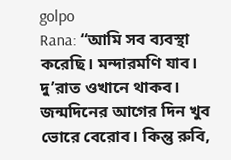golpo
Rana: “আমি সব ব্যবস্থা করেছি। মন্দারমণি যাব। দু’রাত ওখানে থাকব। জন্মদিনের আগের দিন খুব ভোরে বেরোব। কিন্তু রুবি,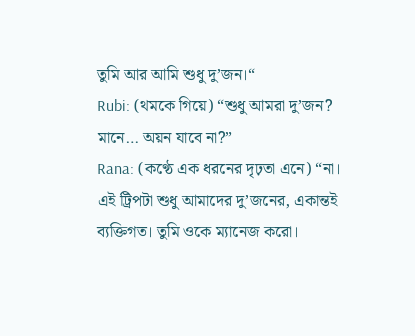তুমি আর আমি শুধু দু’জন।“
Rubi: (থমকে গিয়ে) “শুধু আমরা দু’জন? মানে… অয়ন যাবে না?”
Rana: (কণ্ঠে এক ধরনের দৃঢ়তা এনে) “না। এই ট্রিপটা শুধু আমাদের দু’জনের, একান্তই ব্যক্তিগত। তুমি ওকে ম্যানেজ করো।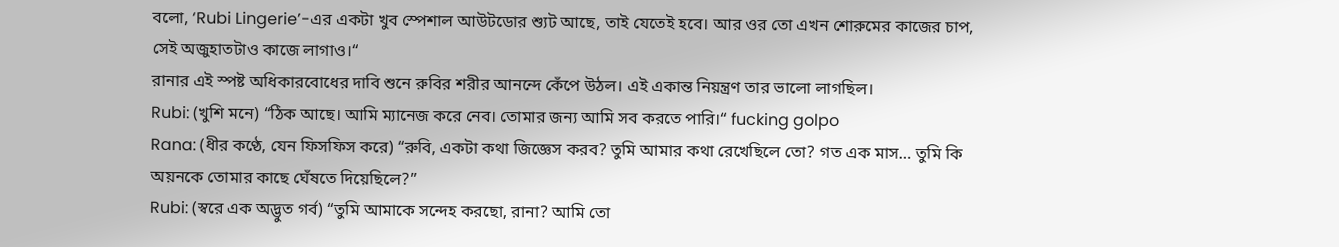বলো, ‘Rubi Lingerie’-এর একটা খুব স্পেশাল আউটডোর শ্যুট আছে, তাই যেতেই হবে। আর ওর তো এখন শোরুমের কাজের চাপ, সেই অজুহাতটাও কাজে লাগাও।“
রানার এই স্পষ্ট অধিকারবোধের দাবি শুনে রুবির শরীর আনন্দে কেঁপে উঠল। এই একান্ত নিয়ন্ত্রণ তার ভালো লাগছিল।
Rubi: (খুশি মনে) “ঠিক আছে। আমি ম্যানেজ করে নেব। তোমার জন্য আমি সব করতে পারি।“ fucking golpo
Rana: (ধীর কণ্ঠে, যেন ফিসফিস করে) “রুবি, একটা কথা জিজ্ঞেস করব? তুমি আমার কথা রেখেছিলে তো? গত এক মাস… তুমি কি অয়নকে তোমার কাছে ঘেঁষতে দিয়েছিলে?”
Rubi: (স্বরে এক অদ্ভুত গর্ব) “তুমি আমাকে সন্দেহ করছো, রানা? আমি তো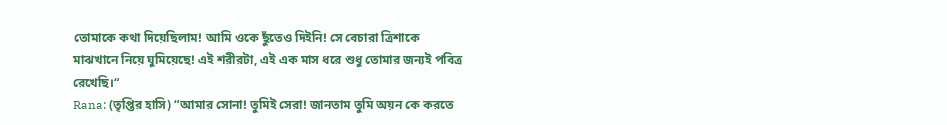তোমাকে কথা দিয়েছিলাম! আমি ওকে ছুঁতেও দিইনি! সে বেচারা ত্রিশাকে মাঝখানে নিয়ে ঘুমিয়েছে! এই শরীরটা, এই এক মাস ধরে শুধু তোমার জন্যই পবিত্র রেখেছি।“
Rana: (তৃপ্তির হাসি) “আমার সোনা! তুমিই সেরা! জানতাম তুমি অয়ন কে করতে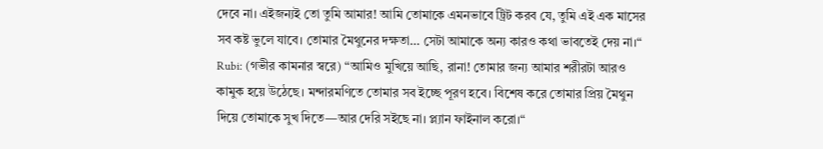দেবে না। এইজন্যই তো তুমি আমার! আমি তোমাকে এমনভাবে ট্রিট করব যে, তুমি এই এক মাসের সব কষ্ট ভুলে যাবে। তোমার মৈথুনের দক্ষতা… সেটা আমাকে অন্য কারও কথা ভাবতেই দেয় না।“
Rubi: (গভীর কামনার স্বরে) “আমিও মুখিয়ে আছি, রানা! তোমার জন্য আমার শরীরটা আরও কামুক হয়ে উঠেছে। মন্দারমণিতে তোমার সব ইচ্ছে পূরণ হবে। বিশেষ করে তোমার প্রিয় মৈথুন দিয়ে তোমাকে সুখ দিতে—আর দেরি সইছে না। প্ল্যান ফাইনাল করো।“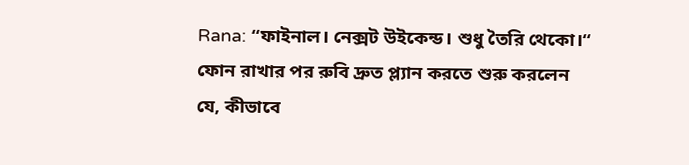Rana: “ফাইনাল। নেক্সট উইকেন্ড। শুধু তৈরি থেকো।“
ফোন রাখার পর রুবি দ্রুত প্ল্যান করতে শুরু করলেন যে, কীভাবে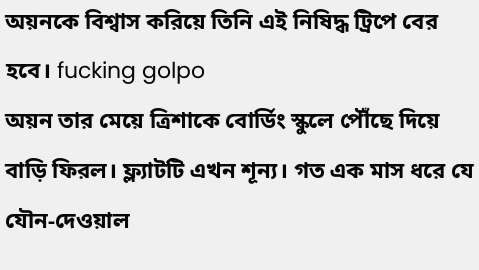অয়নকে বিশ্বাস করিয়ে তিনি এই নিষিদ্ধ ট্রিপে বের হবে। fucking golpo
অয়ন তার মেয়ে ত্রিশাকে বোর্ডিং স্কুলে পৌঁছে দিয়ে বাড়ি ফিরল। ফ্ল্যাটটি এখন শূন্য। গত এক মাস ধরে যে যৌন-দেওয়াল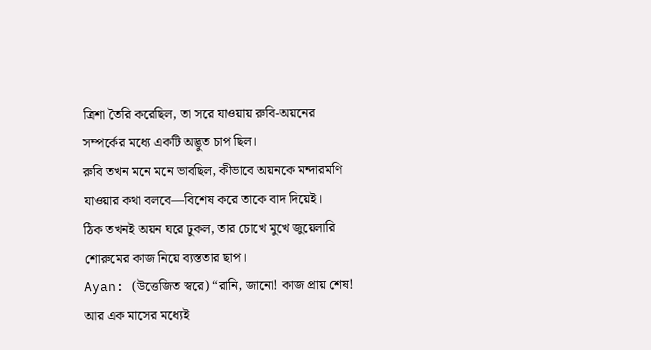ত্রিশা তৈরি করেছিল, তা সরে যাওয়ায় রুবি-অয়নের সম্পর্কের মধ্যে একটি অদ্ভুত চাপ ছিল।
রুবি তখন মনে মনে ভাবছিল, কীভাবে অয়নকে মন্দারমণি যাওয়ার কথা বলবে—বিশেষ করে তাকে বাদ দিয়েই।
ঠিক তখনই অয়ন ঘরে ঢুকল, তার চোখে মুখে জুয়েলারি শোরুমের কাজ নিয়ে ব্যস্ততার ছাপ।
Ayan: (উত্তেজিত স্বরে) “রানি, জানো! কাজ প্রায় শেষ! আর এক মাসের মধ্যেই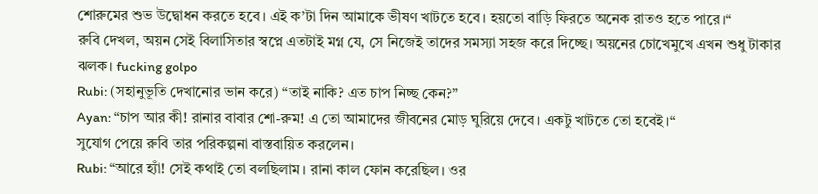শোরুমের শুভ উদ্বোধন করতে হবে। এই ক’টা দিন আমাকে ভীষণ খাটতে হবে। হয়তো বাড়ি ফিরতে অনেক রাতও হতে পারে।“
রুবি দেখল, অয়ন সেই বিলাসিতার স্বপ্নে এতটাই মগ্ন যে, সে নিজেই তাদের সমস্যা সহজ করে দিচ্ছে। অয়নের চোখেমুখে এখন শুধু টাকার ঝলক। fucking golpo
Rubi: (সহানুভূতি দেখানোর ভান করে) “তাই নাকি? এত চাপ নিচ্ছ কেন?”
Ayan: “চাপ আর কী! রানার বাবার শো-রুম! এ তো আমাদের জীবনের মোড় ঘুরিয়ে দেবে। একটু খাটতে তো হবেই।“
সুযোগ পেয়ে রুবি তার পরিকল্পনা বাস্তবায়িত করলেন।
Rubi: “আরে হ্যাঁ! সেই কথাই তো বলছিলাম। রানা কাল ফোন করেছিল। ওর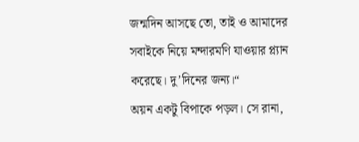জন্মদিন আসছে তো, তাই ও আমাদের সবাইকে নিয়ে মন্দারমণি যাওয়ার প্ল্যান করেছে। দু’দিনের জন্য।“
অয়ন একটু বিপাকে পড়ল। সে রানা,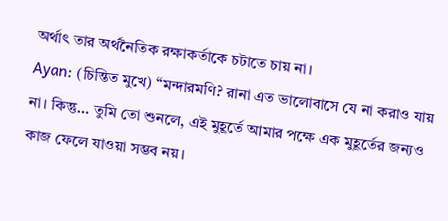অর্থাৎ তার অর্থনৈতিক রক্ষাকর্তাকে চটাতে চায় না।
Ayan: (চিন্তিত মুখে) “মন্দারমণি? রানা এত ভালোবাসে যে না করাও যায় না। কিন্তু… তুমি তো শুনলে, এই মুহূর্তে আমার পক্ষে এক মুহূর্তের জন্যও কাজ ফেলে যাওয়া সম্ভব নয়।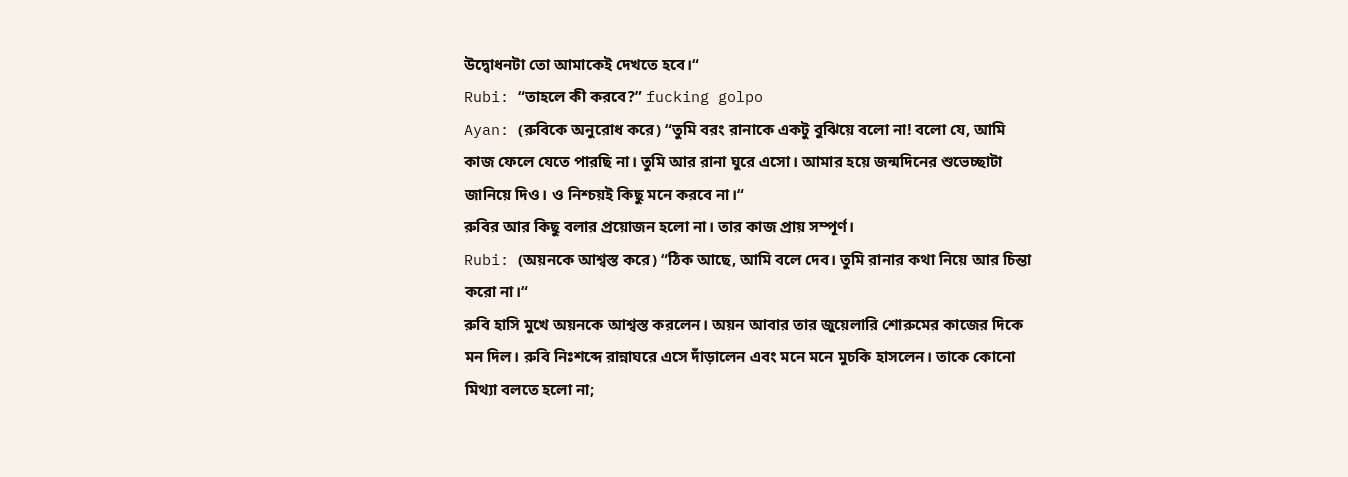উদ্বোধনটা তো আমাকেই দেখতে হবে।“
Rubi: “তাহলে কী করবে?” fucking golpo
Ayan: (রুবিকে অনুরোধ করে) “তুমি বরং রানাকে একটু বুঝিয়ে বলো না! বলো যে, আমি কাজ ফেলে যেতে পারছি না। তুমি আর রানা ঘুরে এসো। আমার হয়ে জন্মদিনের শুভেচ্ছাটা জানিয়ে দিও। ও নিশ্চয়ই কিছু মনে করবে না।“
রুবির আর কিছু বলার প্রয়োজন হলো না। তার কাজ প্রায় সম্পূর্ণ।
Rubi: (অয়নকে আশ্বস্ত করে) “ঠিক আছে, আমি বলে দেব। তুমি রানার কথা নিয়ে আর চিন্তা করো না।“
রুবি হাসি মুখে অয়নকে আশ্বস্ত করলেন। অয়ন আবার তার জুয়েলারি শোরুমের কাজের দিকে মন দিল। রুবি নিঃশব্দে রান্নাঘরে এসে দাঁড়ালেন এবং মনে মনে মুচকি হাসলেন। তাকে কোনো মিথ্যা বলতে হলো না;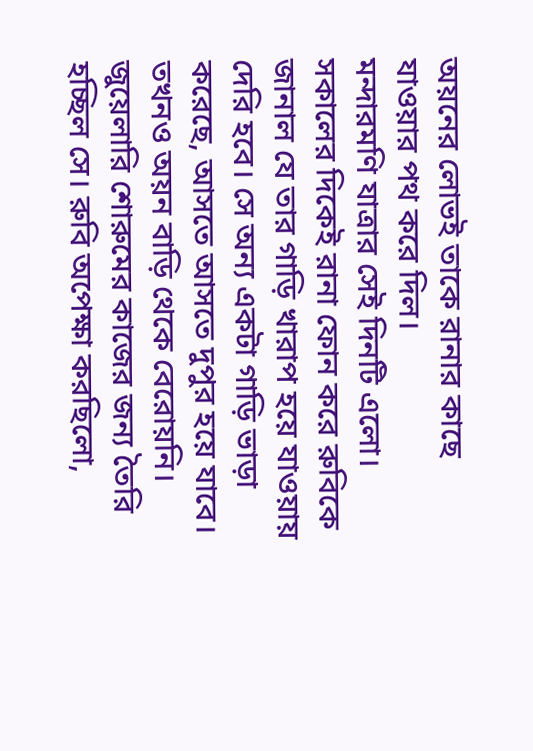অয়নের লোভই তাকে রানার কাছে যাওয়ার পথ করে দিল।
মন্দারমণি যাত্রার সেই দিনটি এলো। সকালের দিকেই রানা ফোন করে রুবিকে জানাল যে তার গাড়ি খারাপ হয়ে যাওয়ায় দেরি হবে। সে অন্য একটা গাড়ি ভাড়া করেছে, আসতে আসতে দুপুর হয়ে যাবে।
তখনও অয়ন বাড়ি থেকে বেরোয়নি। জুয়েলারি শোরুমের কাজের জন্য তৈরি হচ্ছিল সে। রুবি অপেক্ষা করছিলো,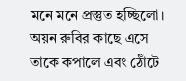মনে মনে প্রস্তুত হচ্ছিলো। অয়ন রুবির কাছে এসে তাকে কপালে এবং ঠোঁটে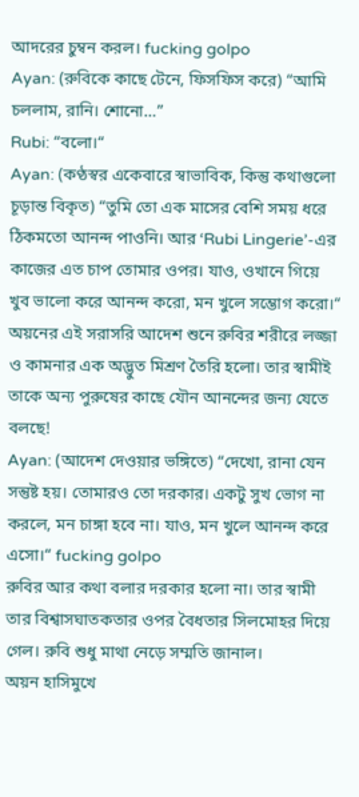আদরের চুম্বন করল। fucking golpo
Ayan: (রুবিকে কাছে টেনে, ফিসফিস করে) “আমি চললাম, রানি। শোনো…”
Rubi: “বলো।“
Ayan: (কণ্ঠস্বর একেবারে স্বাভাবিক, কিন্তু কথাগুলো চূড়ান্ত বিকৃত) “তুমি তো এক মাসের বেশি সময় ধরে ঠিকমতো আনন্দ পাওনি। আর ‘Rubi Lingerie’-এর কাজের এত চাপ তোমার ওপর। যাও, ওখানে গিয়ে খুব ভালো করে আনন্দ করো, মন খুলে সম্ভোগ করো।“
অয়নের এই সরাসরি আদেশ শুনে রুবির শরীরে লজ্জা ও কামনার এক অদ্ভুত মিশ্রণ তৈরি হলো। তার স্বামীই তাকে অন্য পুরুষের কাছে যৌন আনন্দের জন্য যেতে বলছে!
Ayan: (আদেশ দেওয়ার ভঙ্গিতে) “দেখো, রানা যেন সন্তুষ্ট হয়। তোমারও তো দরকার। একটু সুখ ভোগ না করলে, মন চাঙ্গা হবে না। যাও, মন খুলে আনন্দ করে এসো।“ fucking golpo
রুবির আর কথা বলার দরকার হলো না। তার স্বামী তার বিশ্বাসঘাতকতার ওপর বৈধতার সিলমোহর দিয়ে গেল। রুবি শুধু মাথা নেড়ে সম্মতি জানাল।
অয়ন হাসিমুখে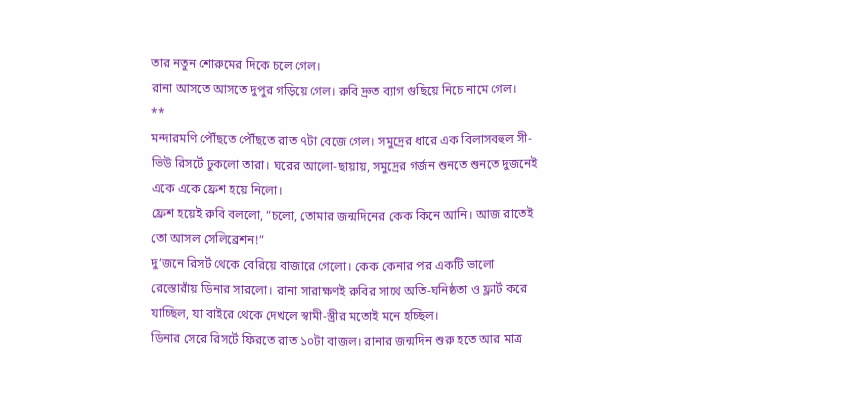তার নতুন শোরুমের দিকে চলে গেল।
রানা আসতে আসতে দুপুর গড়িয়ে গেল। রুবি দ্রুত ব্যাগ গুছিয়ে নিচে নামে গেল।
**
মন্দারমণি পৌঁছতে পৌঁছতে রাত ৭টা বেজে গেল। সমুদ্রের ধারে এক বিলাসবহুল সী-ভিউ রিসর্টে ঢুকলো তারা। ঘরের আলো-ছায়ায়, সমুদ্রের গর্জন শুনতে শুনতে দুজনেই একে একে ফ্রেশ হয়ে নিলো।
ফ্রেশ হয়েই রুবি বললো, “চলো, তোমার জন্মদিনের কেক কিনে আনি। আজ রাতেই তো আসল সেলিব্রেশন!”
দু’জনে রিসর্ট থেকে বেরিয়ে বাজারে গেলো। কেক কেনার পর একটি ভালো রেস্তোরাঁয় ডিনার সারলো। রানা সারাক্ষণই রুবির সাথে অতি-ঘনিষ্ঠতা ও ফ্লার্ট করে যাচ্ছিল, যা বাইরে থেকে দেখলে স্বামী-স্ত্রীর মতোই মনে হচ্ছিল।
ডিনার সেরে রিসর্টে ফিরতে রাত ১০টা বাজল। রানার জন্মদিন শুরু হতে আর মাত্র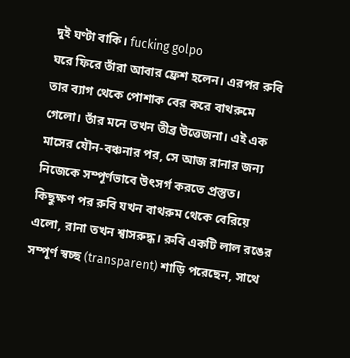দুই ঘণ্টা বাকি। fucking golpo
ঘরে ফিরে তাঁরা আবার ফ্রেশ হলেন। এরপর রুবি তার ব্যাগ থেকে পোশাক বের করে বাথরুমে গেলো। তাঁর মনে তখন তীব্র উত্তেজনা। এই এক মাসের যৌন-বঞ্চনার পর, সে আজ রানার জন্য নিজেকে সম্পূর্ণভাবে উৎসর্গ করতে প্রস্তুত।
কিছুক্ষণ পর রুবি যখন বাথরুম থেকে বেরিয়ে এলো, রানা তখন শ্বাসরুদ্ধ। রুবি একটি লাল রঙের সম্পূর্ণ স্বচ্ছ (transparent) শাড়ি পরেছেন, সাথে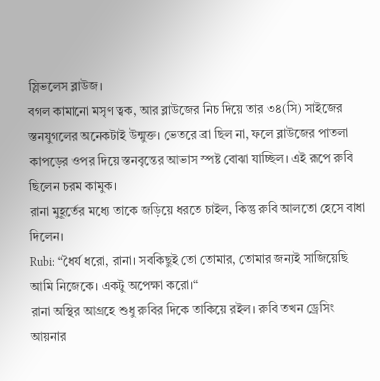স্লিভলেস ব্লাউজ।
বগল কামানো মসৃণ ত্বক, আর ব্লাউজের নিচ দিয়ে তার ৩৪(সি) সাইজের স্তনযুগলের অনেকটাই উন্মুক্ত। ভেতরে ব্রা ছিল না, ফলে ব্লাউজের পাতলা কাপড়ের ওপর দিয়ে স্তনবৃন্তের আভাস স্পষ্ট বোঝা যাচ্ছিল। এই রূপে রুবি ছিলেন চরম কামুক।
রানা মুহূর্তের মধ্যে তাকে জড়িয়ে ধরতে চাইল, কিন্তু রুবি আলতো হেসে বাধা দিলেন।
Rubi: “ধৈর্য ধরো, রানা। সবকিছুই তো তোমার, তোমার জন্যই সাজিয়েছি আমি নিজেকে। একটু অপেক্ষা করো।“
রানা অস্থির আগ্রহে শুধু রুবির দিকে তাকিয়ে রইল। রুবি তখন ড্রেসিং আয়নার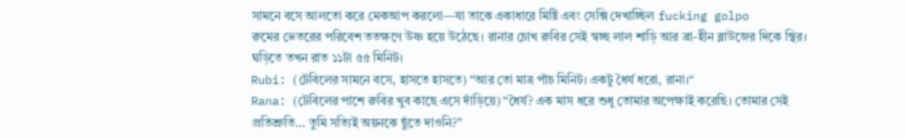সামনে বসে আলতো করে মেকআপ করলো—যা তাকে একাধারে মিষ্টি এবং সেক্সি দেখাচ্ছিল fucking golpo
রুমের ভেতরের পরিবেশ ততক্ষণে উষ্ণ হয়ে উঠেছে। রানার চোখ রুবির সেই স্বচ্ছ লাল শাড়ি আর ব্রা-হীন ব্লাউজের দিকে স্থির। ঘড়িতে তখন রাত ১১টা ৫৫ মিনিট।
Rubi: (টেবিলের সামনে বসে, হাসতে হাসতে) “আর তো মাত্র পাঁচ মিনিট। একটু ধৈর্য ধরো, রানা।“
Rana: (টেবিলের পাশে রুবির খুব কাছে এসে দাঁড়িয়ে) “ধৈর্য? এক মাস ধরে শুধু তোমার অপেক্ষাই করেছি। তোমার সেই প্রতিশ্রুতি… তুমি সত্যিই অয়নকে ছুঁতে দাওনি?”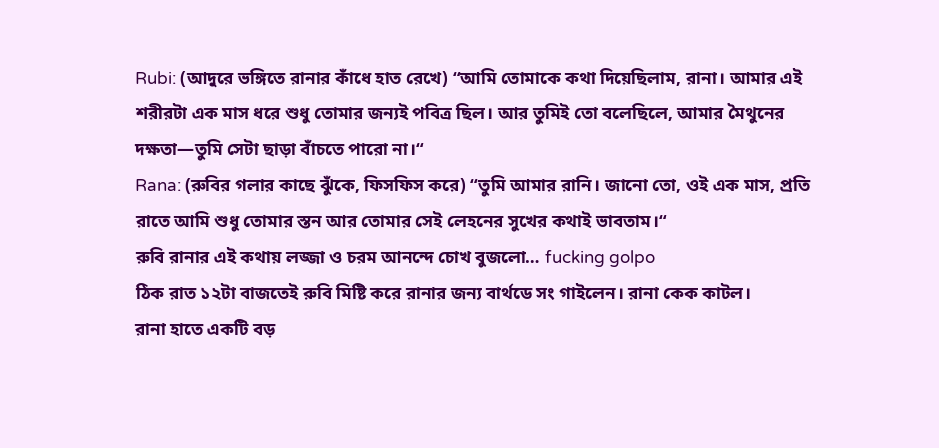Rubi: (আদুরে ভঙ্গিতে রানার কাঁধে হাত রেখে) “আমি তোমাকে কথা দিয়েছিলাম, রানা। আমার এই শরীরটা এক মাস ধরে শুধু তোমার জন্যই পবিত্র ছিল। আর তুমিই তো বলেছিলে, আমার মৈথুনের দক্ষতা—তুমি সেটা ছাড়া বাঁচতে পারো না।“
Rana: (রুবির গলার কাছে ঝুঁকে, ফিসফিস করে) “তুমি আমার রানি। জানো তো, ওই এক মাস, প্রতি রাতে আমি শুধু তোমার স্তন আর তোমার সেই লেহনের সুখের কথাই ভাবতাম।“
রুবি রানার এই কথায় লজ্জা ও চরম আনন্দে চোখ বুজলো… fucking golpo
ঠিক রাত ১২টা বাজতেই রুবি মিষ্টি করে রানার জন্য বার্থডে সং গাইলেন। রানা কেক কাটল।
রানা হাতে একটি বড়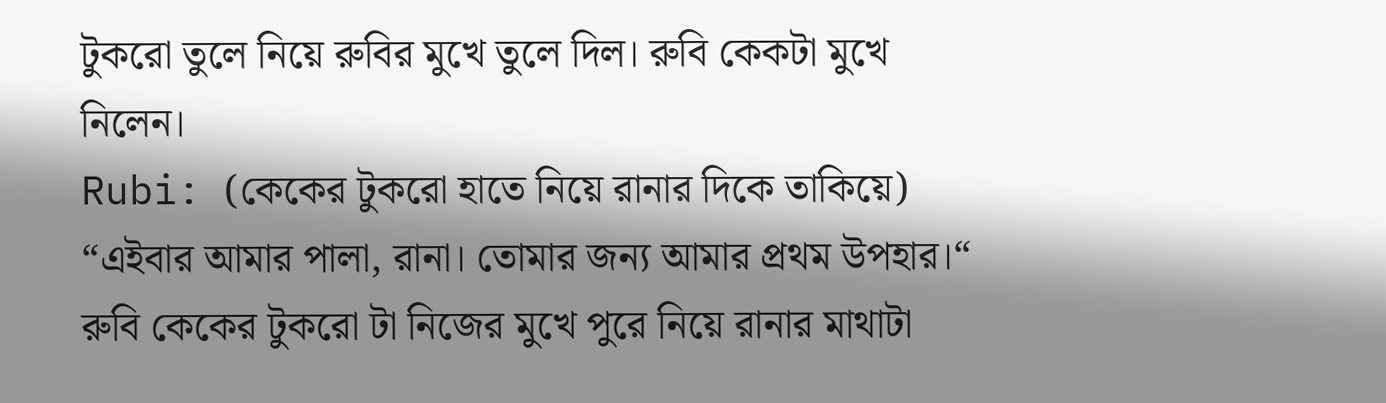টুকরো তুলে নিয়ে রুবির মুখে তুলে দিল। রুবি কেকটা মুখে নিলেন।
Rubi: (কেকের টুকরো হাতে নিয়ে রানার দিকে তাকিয়ে) “এইবার আমার পালা, রানা। তোমার জন্য আমার প্রথম উপহার।“
রুবি কেকের টুকরো টা নিজের মুখে পুরে নিয়ে রানার মাথাটা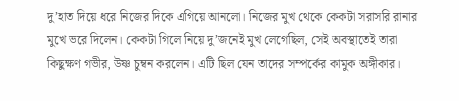দু’হাত দিয়ে ধরে নিজের দিকে এগিয়ে আনলো। নিজের মুখ থেকে কেকটা সরাসরি রানার মুখে ভরে দিলেন। কেকটা গিলে নিয়ে দু’জনেই মুখ লেগেছিল, সেই অবস্থাতেই তারা কিছুক্ষণ গভীর, উষ্ণ চুম্বন করলেন। এটি ছিল যেন তাদের সম্পর্কের কামুক অঙ্গীকার।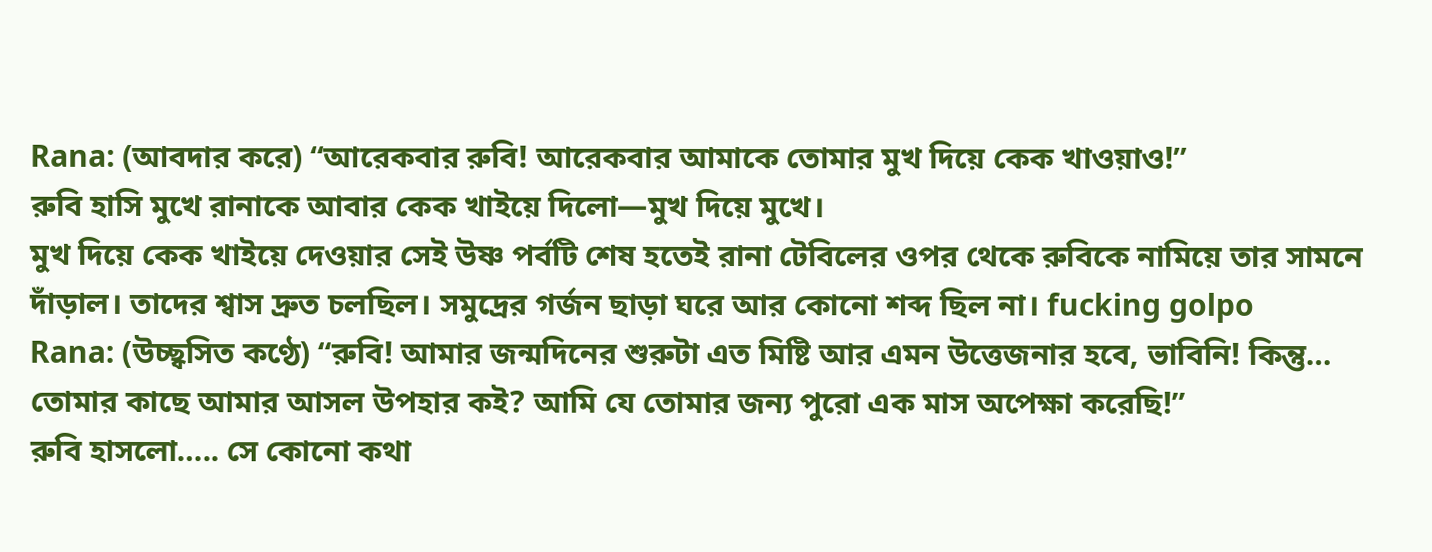Rana: (আবদার করে) “আরেকবার রুবি! আরেকবার আমাকে তোমার মুখ দিয়ে কেক খাওয়াও!”
রুবি হাসি মুখে রানাকে আবার কেক খাইয়ে দিলো—মুখ দিয়ে মুখে।
মুখ দিয়ে কেক খাইয়ে দেওয়ার সেই উষ্ণ পর্বটি শেষ হতেই রানা টেবিলের ওপর থেকে রুবিকে নামিয়ে তার সামনে দাঁড়াল। তাদের শ্বাস দ্রুত চলছিল। সমুদ্রের গর্জন ছাড়া ঘরে আর কোনো শব্দ ছিল না। fucking golpo
Rana: (উচ্ছ্বসিত কণ্ঠে) “রুবি! আমার জন্মদিনের শুরুটা এত মিষ্টি আর এমন উত্তেজনার হবে, ভাবিনি! কিন্তু… তোমার কাছে আমার আসল উপহার কই? আমি যে তোমার জন্য পুরো এক মাস অপেক্ষা করেছি!”
রুবি হাসলো….. সে কোনো কথা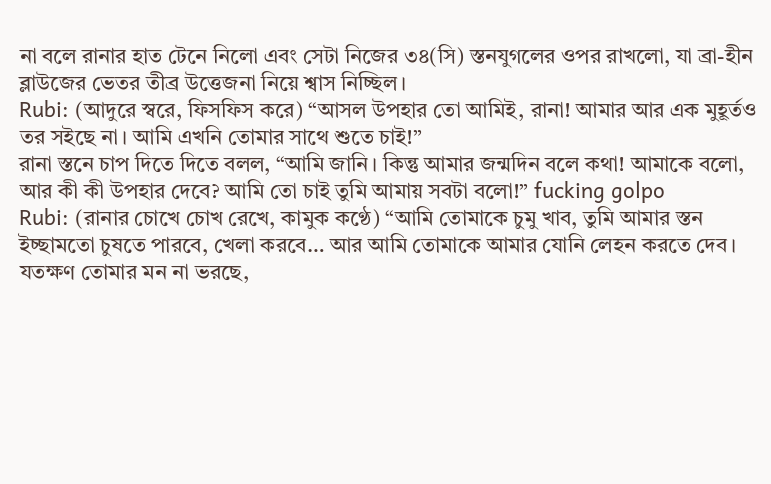না বলে রানার হাত টেনে নিলো এবং সেটা নিজের ৩৪(সি) স্তনযুগলের ওপর রাখলো, যা ব্রা-হীন ব্লাউজের ভেতর তীব্র উত্তেজনা নিয়ে শ্বাস নিচ্ছিল।
Rubi: (আদুরে স্বরে, ফিসফিস করে) “আসল উপহার তো আমিই, রানা! আমার আর এক মুহূর্তও তর সইছে না। আমি এখনি তোমার সাথে শুতে চাই!”
রানা স্তনে চাপ দিতে দিতে বলল, “আমি জানি। কিন্তু আমার জন্মদিন বলে কথা! আমাকে বলো, আর কী কী উপহার দেবে? আমি তো চাই তুমি আমায় সবটা বলো!” fucking golpo
Rubi: (রানার চোখে চোখ রেখে, কামুক কণ্ঠে) “আমি তোমাকে চুমু খাব, তুমি আমার স্তন ইচ্ছামতো চুষতে পারবে, খেলা করবে… আর আমি তোমাকে আমার যোনি লেহন করতে দেব। যতক্ষণ তোমার মন না ভরছে,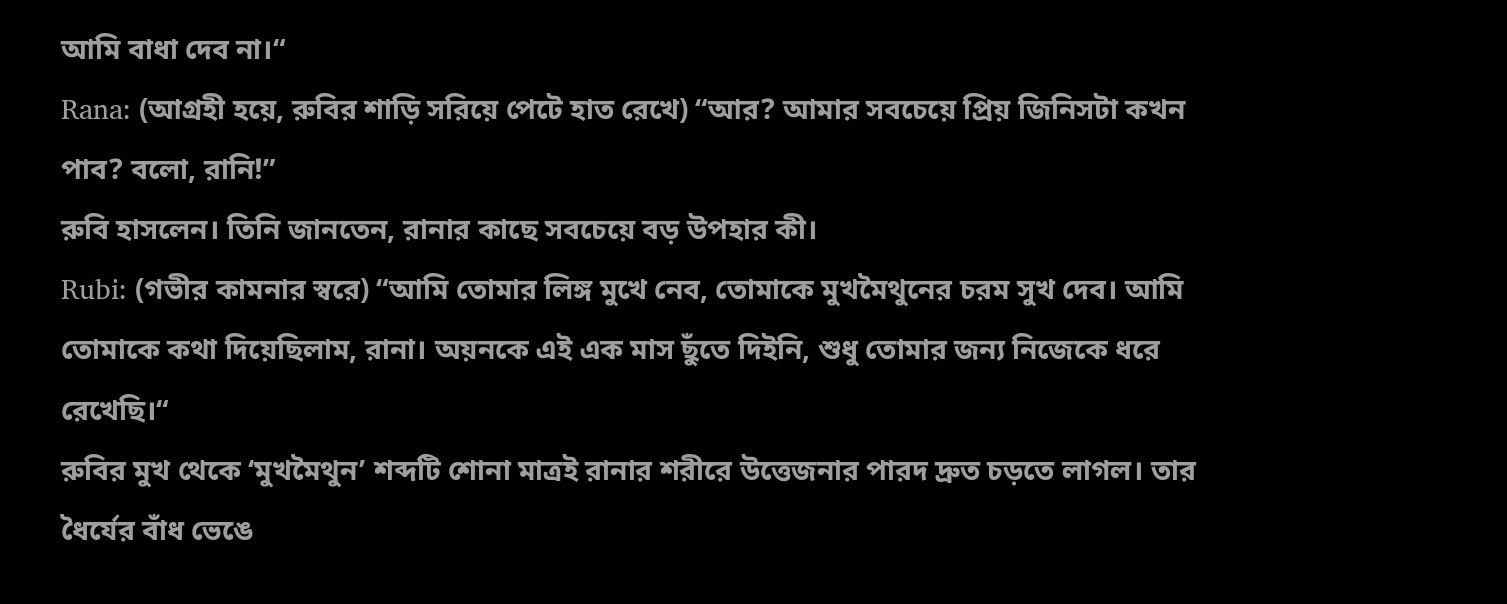আমি বাধা দেব না।“
Rana: (আগ্রহী হয়ে, রুবির শাড়ি সরিয়ে পেটে হাত রেখে) “আর? আমার সবচেয়ে প্রিয় জিনিসটা কখন পাব? বলো, রানি!”
রুবি হাসলেন। তিনি জানতেন, রানার কাছে সবচেয়ে বড় উপহার কী।
Rubi: (গভীর কামনার স্বরে) “আমি তোমার লিঙ্গ মুখে নেব, তোমাকে মুখমৈথুনের চরম সুখ দেব। আমি তোমাকে কথা দিয়েছিলাম, রানা। অয়নকে এই এক মাস ছুঁতে দিইনি, শুধু তোমার জন্য নিজেকে ধরে রেখেছি।“
রুবির মুখ থেকে ‘মুখমৈথুন’ শব্দটি শোনা মাত্রই রানার শরীরে উত্তেজনার পারদ দ্রুত চড়তে লাগল। তার ধৈর্যের বাঁধ ভেঙে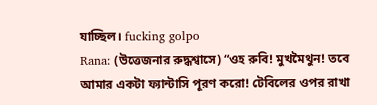যাচ্ছিল। fucking golpo
Rana: (উত্তেজনার রুদ্ধশ্বাসে) “ওহ রুবি! মুখমৈথুন! তবে আমার একটা ফ্যান্টাসি পূরণ করো! টেবিলের ওপর রাখা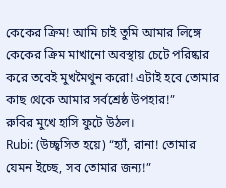কেকের ক্রিম! আমি চাই তুমি আমার লিঙ্গে কেকের ক্রিম মাখানো অবস্থায় চেটে পরিষ্কার করে তবেই মুখমৈথুন করো! এটাই হবে তোমার কাছ থেকে আমার সর্বশ্রেষ্ঠ উপহার!”
রুবির মুখে হাসি ফুটে উঠল।
Rubi: (উচ্ছ্বসিত হয়ে) “হ্যাঁ, রানা! তোমার যেমন ইচ্ছে, সব তোমার জন্য!”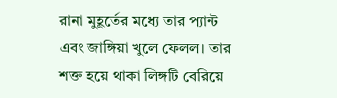রানা মুহূর্তের মধ্যে তার প্যান্ট এবং জাঙ্গিয়া খুলে ফেলল। তার শক্ত হয়ে থাকা লিঙ্গটি বেরিয়ে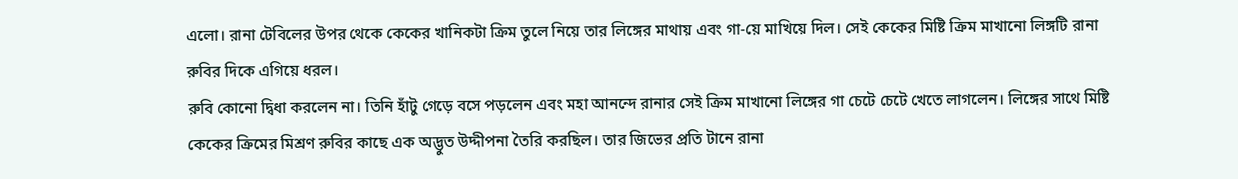এলো। রানা টেবিলের উপর থেকে কেকের খানিকটা ক্রিম তুলে নিয়ে তার লিঙ্গের মাথায় এবং গা-য়ে মাখিয়ে দিল। সেই কেকের মিষ্টি ক্রিম মাখানো লিঙ্গটি রানা রুবির দিকে এগিয়ে ধরল।
রুবি কোনো দ্বিধা করলেন না। তিনি হাঁটু গেড়ে বসে পড়লেন এবং মহা আনন্দে রানার সেই ক্রিম মাখানো লিঙ্গের গা চেটে চেটে খেতে লাগলেন। লিঙ্গের সাথে মিষ্টি কেকের ক্রিমের মিশ্রণ রুবির কাছে এক অদ্ভুত উদ্দীপনা তৈরি করছিল। তার জিভের প্রতি টানে রানা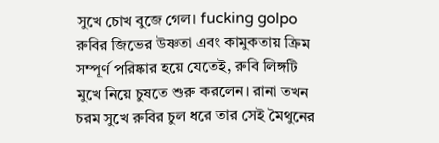সুখে চোখ বুজে গেল। fucking golpo
রুবির জিভের উষ্ণতা এবং কামুকতায় ক্রিম সম্পূর্ণ পরিষ্কার হয়ে যেতেই, রুবি লিঙ্গটি মুখে নিয়ে চুষতে শুরু করলেন। রানা তখন চরম সুখে রুবির চুল ধরে তার সেই মৈথুনের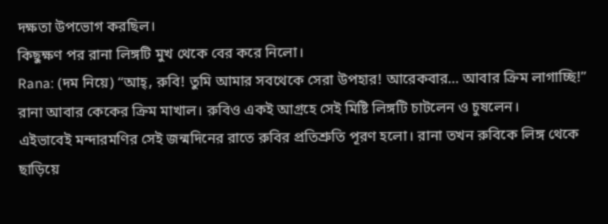দক্ষতা উপভোগ করছিল।
কিছুক্ষণ পর রানা লিঙ্গটি মুখ থেকে বের করে নিলো।
Rana: (দম নিয়ে) “আহ্, রুবি! তুমি আমার সবথেকে সেরা উপহার! আরেকবার… আবার ক্রিম লাগাচ্ছি!”
রানা আবার কেকের ক্রিম মাখাল। রুবিও একই আগ্রহে সেই মিষ্টি লিঙ্গটি চাটলেন ও চুষলেন।
এইভাবেই মন্দারমণির সেই জন্মদিনের রাতে রুবির প্রতিশ্রুতি পূরণ হলো। রানা তখন রুবিকে লিঙ্গ থেকে ছাড়িয়ে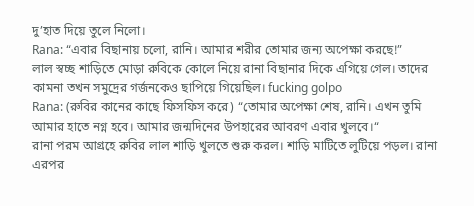দু’হাত দিয়ে তুলে নিলো।
Rana: “এবার বিছানায় চলো, রানি। আমার শরীর তোমার জন্য অপেক্ষা করছে!”
লাল স্বচ্ছ শাড়িতে মোড়া রুবিকে কোলে নিয়ে রানা বিছানার দিকে এগিয়ে গেল। তাদের কামনা তখন সমুদ্রের গর্জনকেও ছাপিয়ে গিয়েছিল। fucking golpo
Rana: (রুবির কানের কাছে ফিসফিস করে) “তোমার অপেক্ষা শেষ, রানি। এখন তুমি আমার হাতে নগ্ন হবে। আমার জন্মদিনের উপহারের আবরণ এবার খুলবে।“
রানা পরম আগ্রহে রুবির লাল শাড়ি খুলতে শুরু করল। শাড়ি মাটিতে লুটিয়ে পড়ল। রানা এরপর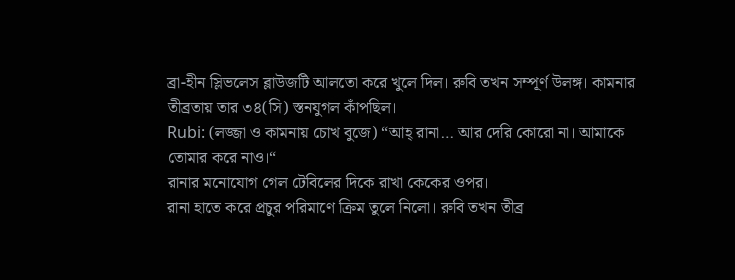ব্রা-হীন স্লিভলেস ব্লাউজটি আলতো করে খুলে দিল। রুবি তখন সম্পূর্ণ উলঙ্গ। কামনার তীব্রতায় তার ৩৪(সি) স্তনযুগল কাঁপছিল।
Rubi: (লজ্জা ও কামনায় চোখ বুজে) “আহ্ রানা… আর দেরি কোরো না। আমাকে তোমার করে নাও।“
রানার মনোযোগ গেল টেবিলের দিকে রাখা কেকের ওপর।
রানা হাতে করে প্রচুর পরিমাণে ক্রিম তুলে নিলো। রুবি তখন তীব্র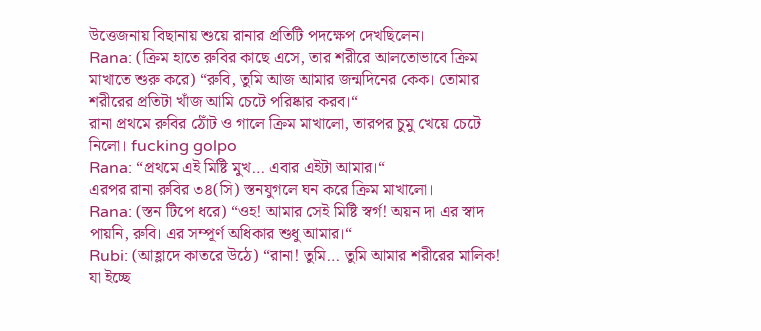উত্তেজনায় বিছানায় শুয়ে রানার প্রতিটি পদক্ষেপ দেখছিলেন।
Rana: (ক্রিম হাতে রুবির কাছে এসে, তার শরীরে আলতোভাবে ক্রিম মাখাতে শুরু করে) “রুবি, তুমি আজ আমার জন্মদিনের কেক। তোমার শরীরের প্রতিটা খাঁজ আমি চেটে পরিষ্কার করব।“
রানা প্রথমে রুবির ঠোঁট ও গালে ক্রিম মাখালো, তারপর চুমু খেয়ে চেটে নিলো। fucking golpo
Rana: “প্রথমে এই মিষ্টি মুখ… এবার এইটা আমার।“
এরপর রানা রুবির ৩৪(সি) স্তনযুগলে ঘন করে ক্রিম মাখালো।
Rana: (স্তন টিপে ধরে) “ওহ! আমার সেই মিষ্টি স্বর্গ! অয়ন দা এর স্বাদ পায়নি, রুবি। এর সম্পূর্ণ অধিকার শুধু আমার।“
Rubi: (আহ্লাদে কাতরে উঠে) “রানা! তুমি… তুমি আমার শরীরের মালিক! যা ইচ্ছে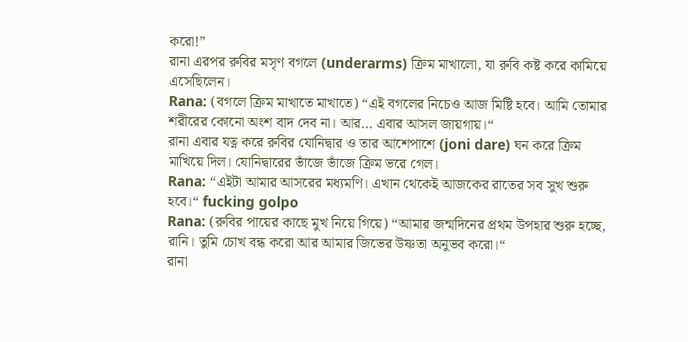করো!”
রানা এরপর রুবির মসৃণ বগলে (underarms) ক্রিম মাখালো, যা রুবি কষ্ট করে কামিয়ে এসেছিলেন।
Rana: (বগলে ক্রিম মাখাতে মাখাতে) “এই বগলের নিচেও আজ মিষ্টি হবে। আমি তোমার শরীরের কোনো অংশ বাদ দেব না। আর… এবার আসল জায়গায়।“
রানা এবার যত্ন করে রুবির যোনিদ্বার ও তার আশেপাশে (joni dare) ঘন করে ক্রিম মাখিয়ে দিল। যোনিদ্বারের ভাঁজে ভাঁজে ক্রিম ভরে গেল।
Rana: “এইটা আমার আসরের মধ্যমণি। এখান থেকেই আজকের রাতের সব সুখ শুরু হবে।“ fucking golpo
Rana: (রুবির পায়ের কাছে মুখ নিয়ে গিয়ে) “আমার জন্মদিনের প্রথম উপহার শুরু হচ্ছে, রানি। তুমি চোখ বন্ধ করো আর আমার জিভের উষ্ণতা অনুভব করো।“
রানা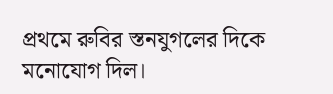প্রথমে রুবির স্তনযুগলের দিকে মনোযোগ দিল।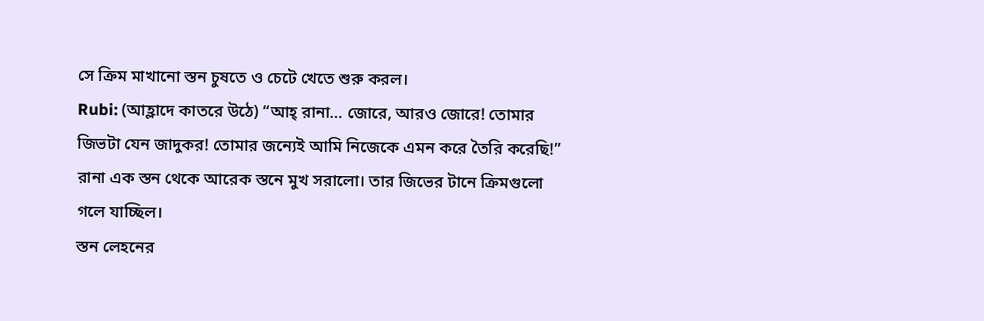সে ক্রিম মাখানো স্তন চুষতে ও চেটে খেতে শুরু করল।
Rubi: (আহ্লাদে কাতরে উঠে) “আহ্ রানা… জোরে, আরও জোরে! তোমার জিভটা যেন জাদুকর! তোমার জন্যেই আমি নিজেকে এমন করে তৈরি করেছি!”
রানা এক স্তন থেকে আরেক স্তনে মুখ সরালো। তার জিভের টানে ক্রিমগুলো গলে যাচ্ছিল।
স্তন লেহনের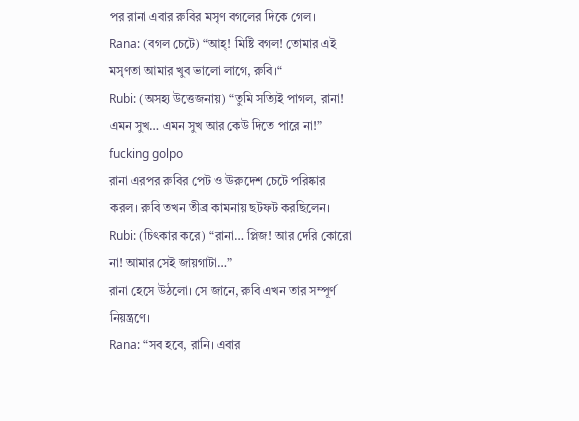পর রানা এবার রুবির মসৃণ বগলের দিকে গেল।
Rana: (বগল চেটে) “আহ্! মিষ্টি বগল! তোমার এই মসৃণতা আমার খুব ভালো লাগে, রুবি।“
Rubi: (অসহ্য উত্তেজনায়) “তুমি সত্যিই পাগল, রানা! এমন সুখ… এমন সুখ আর কেউ দিতে পারে না!” fucking golpo
রানা এরপর রুবির পেট ও ঊরুদেশ চেটে পরিষ্কার করল। রুবি তখন তীব্র কামনায় ছটফট করছিলেন।
Rubi: (চিৎকার করে) “রানা… প্লিজ! আর দেরি কোরো না! আমার সেই জায়গাটা…”
রানা হেসে উঠলো। সে জানে, রুবি এখন তার সম্পূর্ণ নিয়ন্ত্রণে।
Rana: “সব হবে, রানি। এবার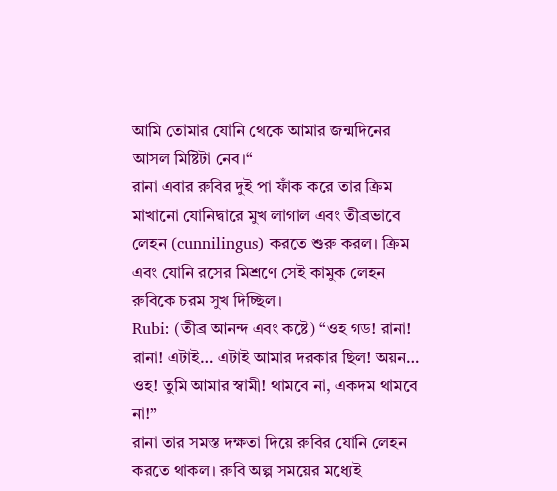আমি তোমার যোনি থেকে আমার জন্মদিনের আসল মিষ্টিটা নেব।“
রানা এবার রুবির দুই পা ফাঁক করে তার ক্রিম মাখানো যোনিদ্বারে মুখ লাগাল এবং তীব্রভাবে লেহন (cunnilingus) করতে শুরু করল। ক্রিম এবং যোনি রসের মিশ্রণে সেই কামুক লেহন রুবিকে চরম সুখ দিচ্ছিল।
Rubi: (তীব্র আনন্দ এবং কষ্টে) “ওহ গড! রানা! রানা! এটাই… এটাই আমার দরকার ছিল! অয়ন… ওহ! তুমি আমার স্বামী! থামবে না, একদম থামবে না!”
রানা তার সমস্ত দক্ষতা দিয়ে রুবির যোনি লেহন করতে থাকল। রুবি অল্প সময়ের মধ্যেই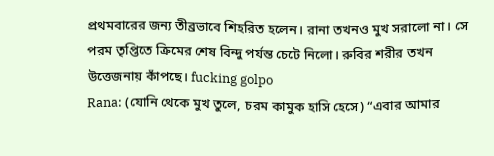প্রথমবারের জন্য তীব্রভাবে শিহরিত হলেন। রানা তখনও মুখ সরালো না। সে পরম তৃপ্তিতে ক্রিমের শেষ বিন্দু পর্যন্ত চেটে নিলো। রুবির শরীর তখন উত্তেজনায় কাঁপছে। fucking golpo
Rana: (যোনি থেকে মুখ তুলে, চরম কামুক হাসি হেসে) “এবার আমার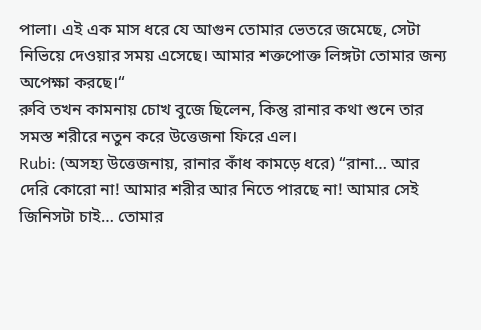পালা। এই এক মাস ধরে যে আগুন তোমার ভেতরে জমেছে, সেটা নিভিয়ে দেওয়ার সময় এসেছে। আমার শক্তপোক্ত লিঙ্গটা তোমার জন্য অপেক্ষা করছে।“
রুবি তখন কামনায় চোখ বুজে ছিলেন, কিন্তু রানার কথা শুনে তার সমস্ত শরীরে নতুন করে উত্তেজনা ফিরে এল।
Rubi: (অসহ্য উত্তেজনায়, রানার কাঁধ কামড়ে ধরে) “রানা… আর দেরি কোরো না! আমার শরীর আর নিতে পারছে না! আমার সেই জিনিসটা চাই… তোমার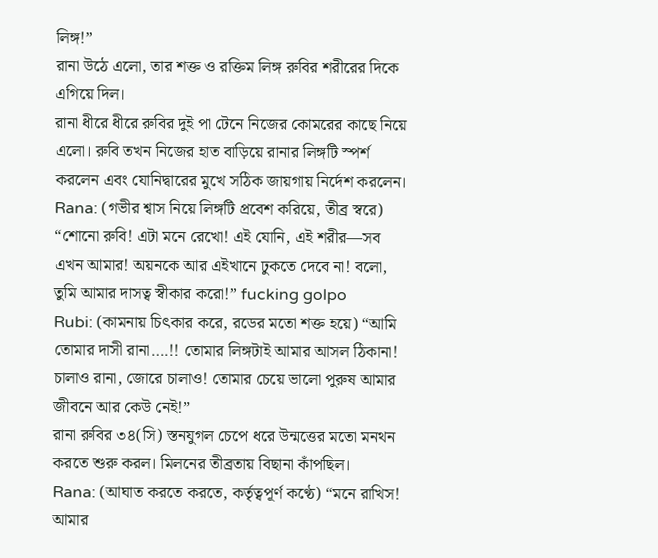লিঙ্গ!”
রানা উঠে এলো, তার শক্ত ও রক্তিম লিঙ্গ রুবির শরীরের দিকে এগিয়ে দিল।
রানা ধীরে ধীরে রুবির দুই পা টেনে নিজের কোমরের কাছে নিয়ে এলো। রুবি তখন নিজের হাত বাড়িয়ে রানার লিঙ্গটি স্পর্শ করলেন এবং যোনিদ্বারের মুখে সঠিক জায়গায় নির্দেশ করলেন।
Rana: (গভীর শ্বাস নিয়ে লিঙ্গটি প্রবেশ করিয়ে, তীব্র স্বরে) “শোনো রুবি! এটা মনে রেখো! এই যোনি, এই শরীর—সব এখন আমার! অয়নকে আর এইখানে ঢুকতে দেবে না! বলো, তুমি আমার দাসত্ব স্বীকার করো!” fucking golpo
Rubi: (কামনায় চিৎকার করে, রডের মতো শক্ত হয়ে) “আমি তোমার দাসী রানা….!! তোমার লিঙ্গটাই আমার আসল ঠিকানা! চালাও রানা, জোরে চালাও! তোমার চেয়ে ভালো পুরুষ আমার জীবনে আর কেউ নেই!”
রানা রুবির ৩৪(সি) স্তনযুগল চেপে ধরে উন্মত্তের মতো মনথন করতে শুরু করল। মিলনের তীব্রতায় বিছানা কাঁপছিল।
Rana: (আঘাত করতে করতে, কর্তৃত্বপূর্ণ কণ্ঠে) “মনে রাখিস! আমার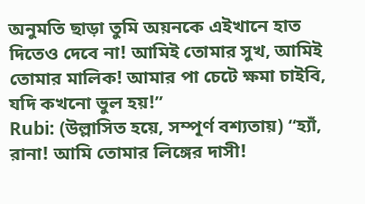অনুমতি ছাড়া তুমি অয়নকে এইখানে হাত দিতেও দেবে না! আমিই তোমার সুখ, আমিই তোমার মালিক! আমার পা চেটে ক্ষমা চাইবি, যদি কখনো ভুল হয়!”
Rubi: (উল্লাসিত হয়ে, সম্পূর্ণ বশ্যতায়) “হ্যাঁ, রানা! আমি তোমার লিঙ্গের দাসী!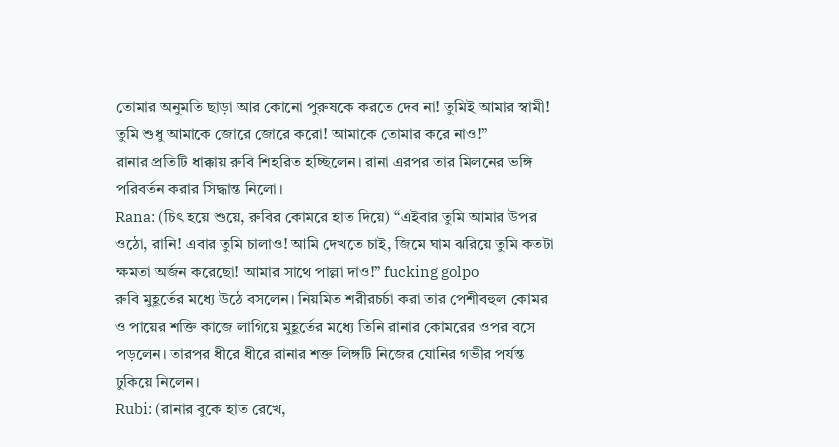তোমার অনুমতি ছাড়া আর কোনো পুরুষকে করতে দেব না! তুমিই আমার স্বামী! তুমি শুধু আমাকে জোরে জোরে করো! আমাকে তোমার করে নাও!”
রানার প্রতিটি ধাক্কায় রুবি শিহরিত হচ্ছিলেন। রানা এরপর তার মিলনের ভঙ্গি পরিবর্তন করার সিদ্ধান্ত নিলো।
Rana: (চিৎ হয়ে শুয়ে, রুবির কোমরে হাত দিয়ে) “এইবার তুমি আমার উপর ওঠো, রানি! এবার তুমি চালাও! আমি দেখতে চাই, জিমে ঘাম ঝরিয়ে তুমি কতটা ক্ষমতা অর্জন করেছো! আমার সাথে পাল্লা দাও!” fucking golpo
রুবি মুহূর্তের মধ্যে উঠে বসলেন। নিয়মিত শরীরচর্চা করা তার পেশীবহুল কোমর ও পায়ের শক্তি কাজে লাগিয়ে মুহূর্তের মধ্যে তিনি রানার কোমরের ওপর বসে পড়লেন। তারপর ধীরে ধীরে রানার শক্ত লিঙ্গটি নিজের যোনির গভীর পর্যন্ত ঢুকিয়ে নিলেন।
Rubi: (রানার বুকে হাত রেখে,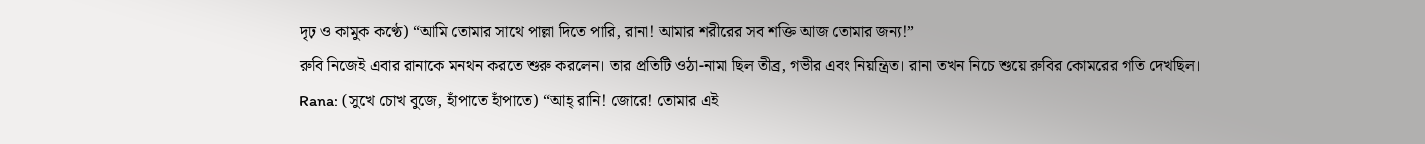দৃঢ় ও কামুক কণ্ঠে) “আমি তোমার সাথে পাল্লা দিতে পারি, রানা! আমার শরীরের সব শক্তি আজ তোমার জন্য!”
রুবি নিজেই এবার রানাকে মনথন করতে শুরু করলেন। তার প্রতিটি ওঠা-নামা ছিল তীব্র, গভীর এবং নিয়ন্ত্রিত। রানা তখন নিচে শুয়ে রুবির কোমরের গতি দেখছিল।
Rana: (সুখে চোখ বুজে, হাঁপাতে হাঁপাতে) “আহ্ রানি! জোরে! তোমার এই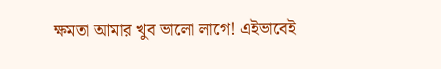ক্ষমতা আমার খুব ভালো লাগে! এইভাবেই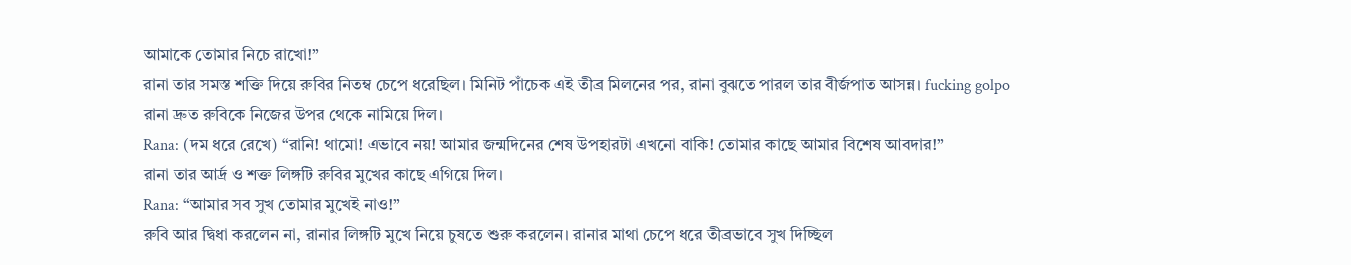আমাকে তোমার নিচে রাখো!”
রানা তার সমস্ত শক্তি দিয়ে রুবির নিতম্ব চেপে ধরেছিল। মিনিট পাঁচেক এই তীব্র মিলনের পর, রানা বুঝতে পারল তার বীর্জপাত আসন্ন। fucking golpo
রানা দ্রুত রুবিকে নিজের উপর থেকে নামিয়ে দিল।
Rana: (দম ধরে রেখে) “রানি! থামো! এভাবে নয়! আমার জন্মদিনের শেষ উপহারটা এখনো বাকি! তোমার কাছে আমার বিশেষ আবদার!”
রানা তার আর্দ্র ও শক্ত লিঙ্গটি রুবির মুখের কাছে এগিয়ে দিল।
Rana: “আমার সব সুখ তোমার মুখেই নাও!”
রুবি আর দ্বিধা করলেন না, রানার লিঙ্গটি মুখে নিয়ে চুষতে শুরু করলেন। রানার মাথা চেপে ধরে তীব্রভাবে সুখ দিচ্ছিল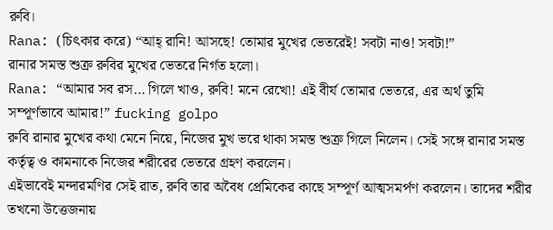রুবি।
Rana: (চিৎকার করে) “আহ্ রানি! আসছে! তোমার মুখের ভেতরেই! সবটা নাও! সবটা!”
রানার সমস্ত শুক্র রুবির মুখের ভেতরে নির্গত হলো।
Rana: “আমার সব রস… গিলে খাও, রুবি! মনে রেখো! এই বীর্য তোমার ভেতরে, এর অর্থ তুমি সম্পূর্ণভাবে আমার!” fucking golpo
রুবি রানার মুখের কথা মেনে নিয়ে, নিজের মুখ ভরে থাকা সমস্ত শুক্র গিলে নিলেন। সেই সঙ্গে রানার সমস্ত কর্তৃত্ব ও কামনাকে নিজের শরীরের ভেতরে গ্রহণ করলেন।
এইভাবেই মন্দারমণির সেই রাত, রুবি তার অবৈধ প্রেমিকের কাছে সম্পূর্ণ আত্মসমর্পণ করলেন। তাদের শরীর তখনো উত্তেজনায়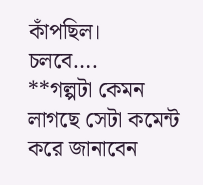কাঁপছিল।
চলবে….
**গল্পটা কেমন লাগছে সেটা কমেন্ট করে জানাবেন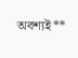অবশ্যই**